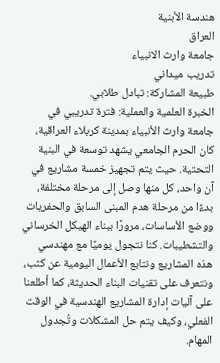هندسة الأبنية
العراق
جامعة وارث الانبياء
تدريب ميداني
طبيعة المشاركة: تبادل طلابي.
الخبرة العلمية والعملية: فترة تدريبي في جامعة وارث الأنبياء بمدينة كربلاء العراقية، كان الحرم الجامعي يشهد توسعة في البنية التحتية. حيث يتم تجهيز خمسة مشاريع في آن واحد، كل منها وصل إلى مرحلة مختلفة، بدءًا من مرحلة هدم المبنى السابق والحفريات ووضع الأساسات، مرورًا ببناء الهيكل الخرساني والتشطيبات. كنا نتجول يوميًا مع مهندسي هذه المشاريع ونتابع الأعمال اليومية عن كثب، ونتعرف على تقنيات البناء الحديثة، كما أطلعنا على آليات إدارة المشاريع الهندسية في الوقت الفعلي، وكيف يتم حل المشكلات وتُجدول المهام.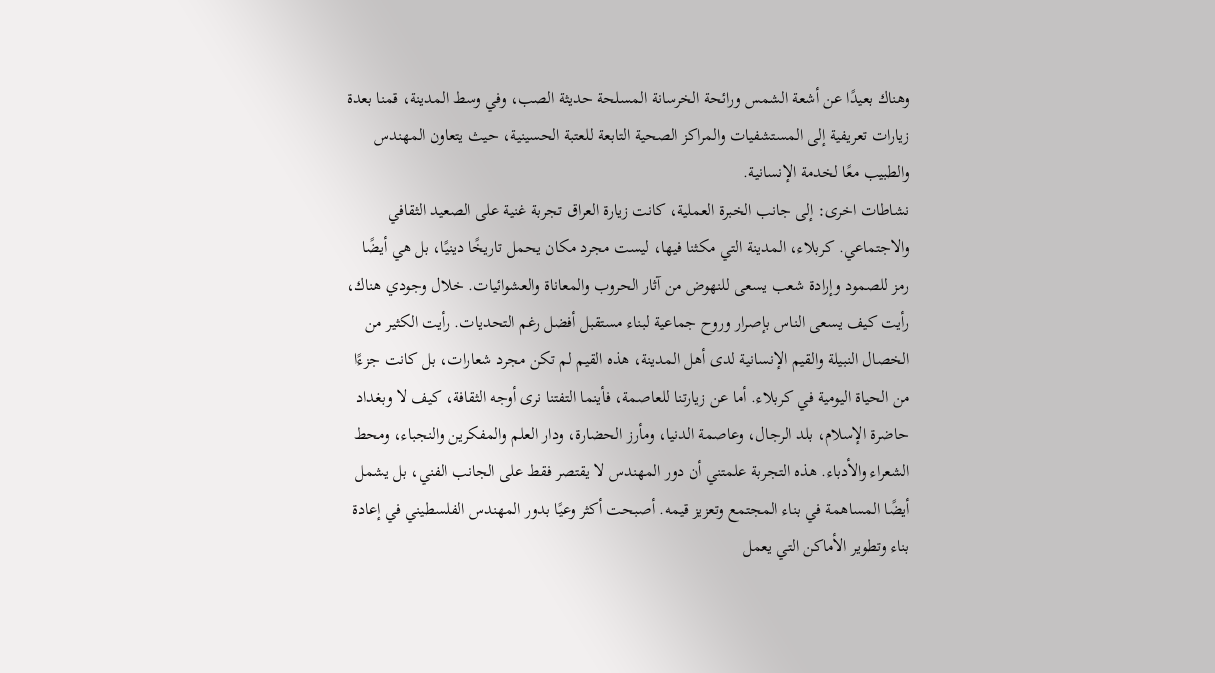وهناك بعيدًا عن أشعة الشمس ورائحة الخرسانة المسلحة حديثة الصب، وفي وسط المدينة، قمنا بعدة زيارات تعريفية إلى المستشفيات والمراكز الصحية التابعة للعتبة الحسينية، حيث يتعاون المهندس والطبيب معًا لخدمة الإنسانية.
نشاطات اخرى: إلى جانب الخبرة العملية، كانت زيارة العراق تجربة غنية على الصعيد الثقافي والاجتماعي. كربلاء، المدينة التي مكثنا فيها، ليست مجرد مكان يحمل تاريخًا دينيًا، بل هي أيضًا رمز للصمود وإرادة شعب يسعى للنهوض من آثار الحروب والمعاناة والعشوائيات. خلال وجودي هناك، رأيت كيف يسعى الناس بإصرار وروح جماعية لبناء مستقبل أفضل رغم التحديات. رأيت الكثير من الخصال النبيلة والقيم الإنسانية لدى أهل المدينة، هذه القيم لم تكن مجرد شعارات، بل كانت جزءًا من الحياة اليومية في كربلاء. أما عن زيارتنا للعاصمة، فأينما التفتنا نرى أوجه الثقافة، كيف لا وبغداد حاضرة الإسلام، بلد الرجال، وعاصمة الدنيا، ومأرز الحضارة، ودار العلم والمفكرين والنجباء، ومحط الشعراء والأدباء. هذه التجربة علمتني أن دور المهندس لا يقتصر فقط على الجانب الفني، بل يشمل أيضًا المساهمة في بناء المجتمع وتعزيز قيمه. أصبحت أكثر وعيًا بدور المهندس الفلسطيني في إعادة بناء وتطوير الأماكن التي يعمل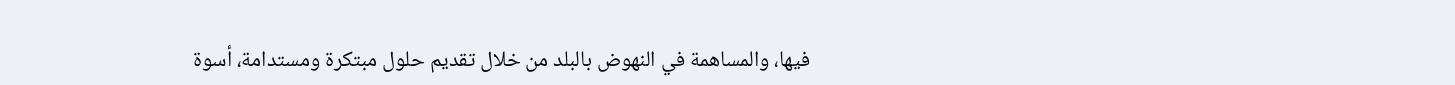فيها، والمساهمة في النهوض بالبلد من خلال تقديم حلول مبتكرة ومستدامة، أسوة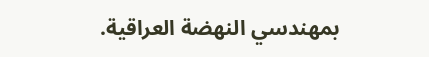بمهندسي النهضة العراقية.